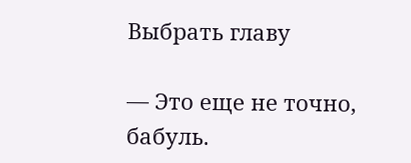Выбрать главу

— Это еще не точно, бабуль.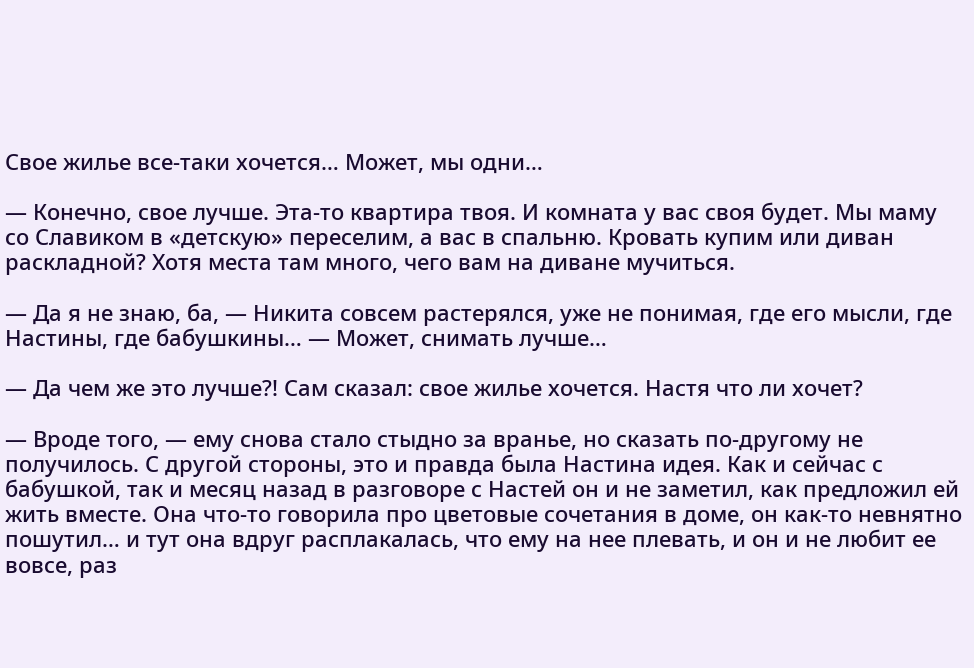Свое жилье все-таки хочется… Может, мы одни…

— Конечно, свое лучше. Эта-то квартира твоя. И комната у вас своя будет. Мы маму со Славиком в «детскую» переселим, а вас в спальню. Кровать купим или диван раскладной? Хотя места там много, чего вам на диване мучиться.

— Да я не знаю, ба, — Никита совсем растерялся, уже не понимая, где его мысли, где Настины, где бабушкины… — Может, снимать лучше…

— Да чем же это лучше?! Сам сказал: свое жилье хочется. Настя что ли хочет?

— Вроде того, — ему снова стало стыдно за вранье, но сказать по-другому не получилось. С другой стороны, это и правда была Настина идея. Как и сейчас с бабушкой, так и месяц назад в разговоре с Настей он и не заметил, как предложил ей жить вместе. Она что-то говорила про цветовые сочетания в доме, он как-то невнятно пошутил… и тут она вдруг расплакалась, что ему на нее плевать, и он и не любит ее вовсе, раз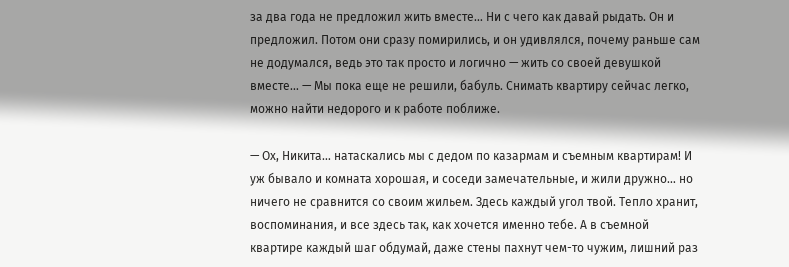за два года не предложил жить вместе… Ни с чего как давай рыдать. Он и предложил. Потом они сразу помирились, и он удивлялся, почему раньше сам не додумался, ведь это так просто и логично — жить со своей девушкой вместе… — Мы пока еще не решили, бабуль. Снимать квартиру сейчас легко, можно найти недорого и к работе поближе.

— Ох, Никита… натаскались мы с дедом по казармам и съемным квартирам! И уж бывало и комната хорошая, и соседи замечательные, и жили дружно… но ничего не сравнится со своим жильем. Здесь каждый угол твой. Тепло хранит, воспоминания, и все здесь так, как хочется именно тебе. А в съемной квартире каждый шаг обдумай, даже стены пахнут чем-то чужим, лишний раз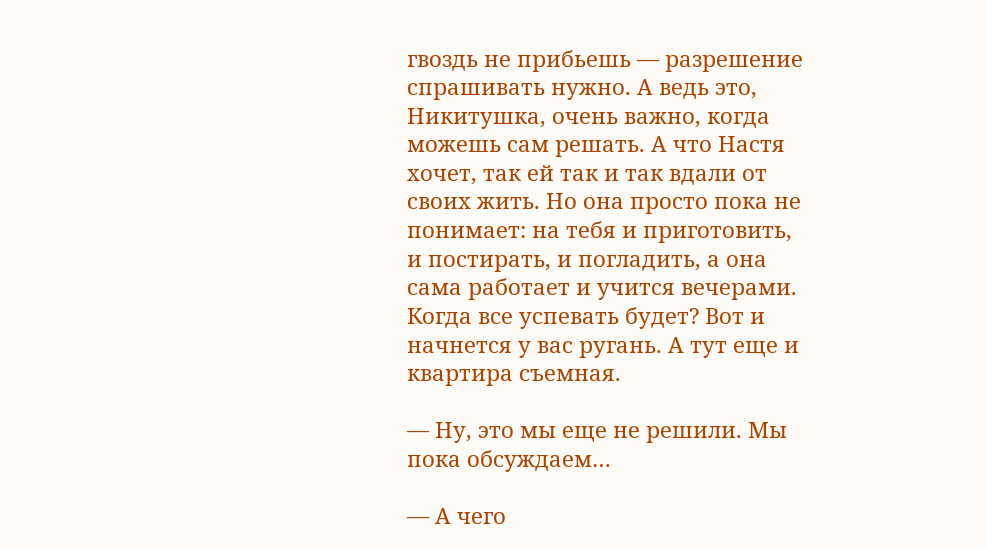гвоздь не прибьешь — разрешение спрашивать нужно. А ведь это, Никитушка, очень важно, когда можешь сам решать. А что Настя хочет, так ей так и так вдали от своих жить. Но она просто пока не понимает: на тебя и приготовить, и постирать, и погладить, а она сама работает и учится вечерами. Когда все успевать будет? Вот и начнется у вас ругань. А тут еще и квартира съемная.

— Ну, это мы еще не решили. Мы пока обсуждаем…

— А чего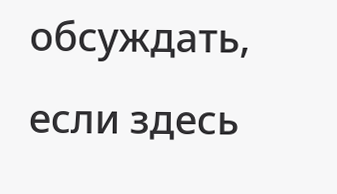обсуждать, если здесь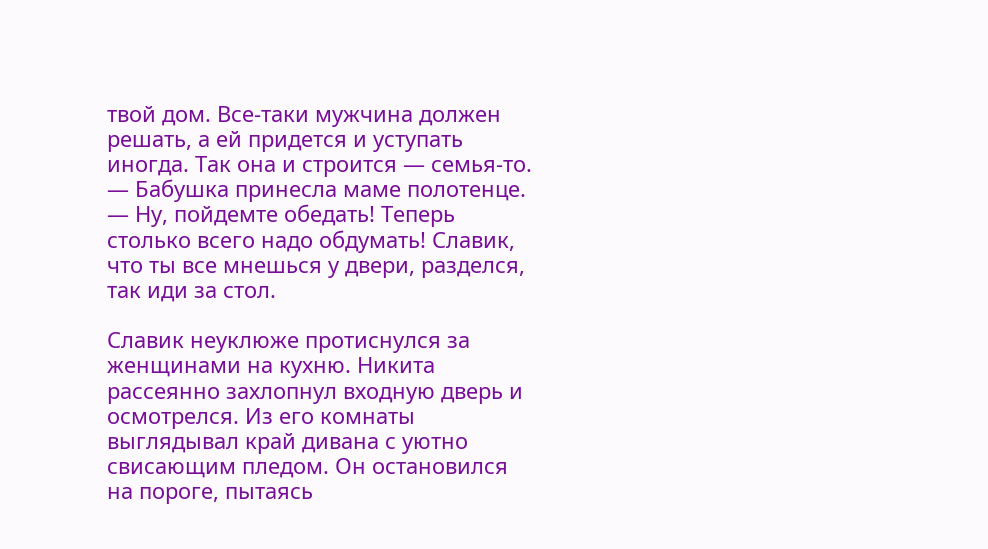твой дом. Все-таки мужчина должен решать, а ей придется и уступать иногда. Так она и строится — семья-то. — Бабушка принесла маме полотенце. — Ну, пойдемте обедать! Теперь столько всего надо обдумать! Славик, что ты все мнешься у двери, разделся, так иди за стол.

Славик неуклюже протиснулся за женщинами на кухню. Никита рассеянно захлопнул входную дверь и осмотрелся. Из его комнаты выглядывал край дивана с уютно свисающим пледом. Он остановился на пороге, пытаясь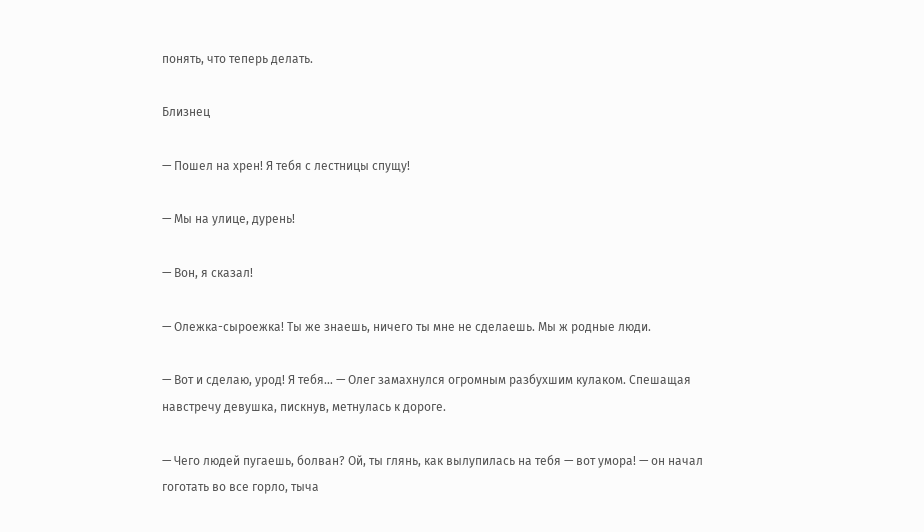понять, что теперь делать.

Близнец

— Пошел на хрен! Я тебя с лестницы спущу!

— Мы на улице, дурень!

— Вон, я сказал!

— Олежка-сыроежка! Ты же знаешь, ничего ты мне не сделаешь. Мы ж родные люди.

— Вот и сделаю, урод! Я тебя… — Олег замахнулся огромным разбухшим кулаком. Спешащая навстречу девушка, пискнув, метнулась к дороге.

— Чего людей пугаешь, болван? Ой, ты глянь, как вылупилась на тебя — вот умора! — он начал гоготать во все горло, тыча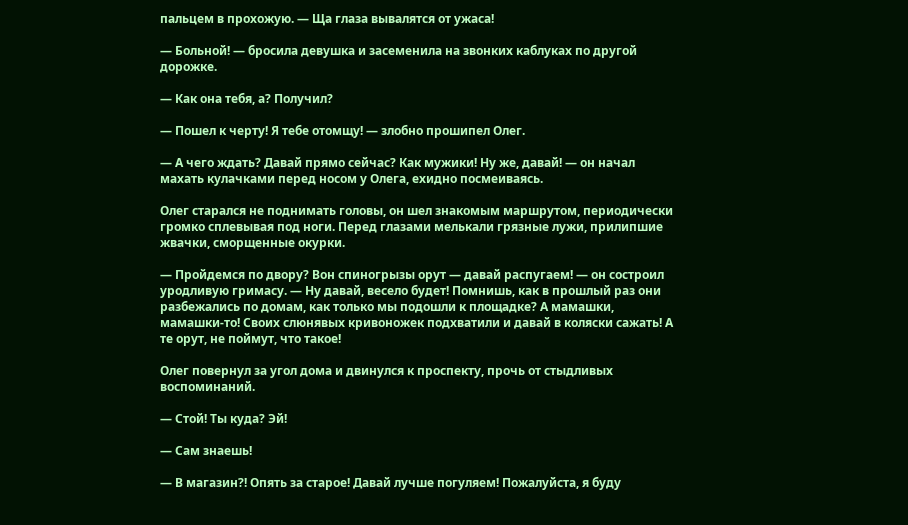пальцем в прохожую. — Ща глаза вывалятся от ужаса!

— Больной! — бросила девушка и засеменила на звонких каблуках по другой дорожке.

— Как она тебя, а? Получил?

— Пошел к черту! Я тебе отомщу! — злобно прошипел Олег.

— А чего ждать? Давай прямо сейчас? Как мужики! Ну же, давай! — он начал махать кулачками перед носом у Олега, ехидно посмеиваясь.

Олег старался не поднимать головы, он шел знакомым маршрутом, периодически громко сплевывая под ноги. Перед глазами мелькали грязные лужи, прилипшие жвачки, сморщенные окурки.

— Пройдемся по двору? Вон спиногрызы орут — давай распугаем! — он состроил уродливую гримасу. — Ну давай, весело будет! Помнишь, как в прошлый раз они разбежались по домам, как только мы подошли к площадке? А мамашки, мамашки-то! Своих слюнявых кривоножек подхватили и давай в коляски сажать! А те орут, не поймут, что такое!

Олег повернул за угол дома и двинулся к проспекту, прочь от стыдливых воспоминаний.

— Стой! Ты куда? Эй!

— Сам знаешь!

— В магазин?! Опять за старое! Давай лучше погуляем! Пожалуйста, я буду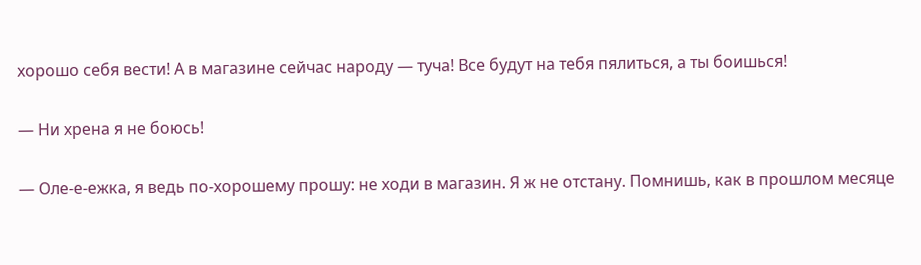хорошо себя вести! А в магазине сейчас народу — туча! Все будут на тебя пялиться, а ты боишься!

— Ни хрена я не боюсь!

— Оле-е-ежка, я ведь по-хорошему прошу: не ходи в магазин. Я ж не отстану. Помнишь, как в прошлом месяце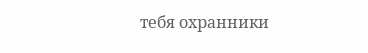тебя охранники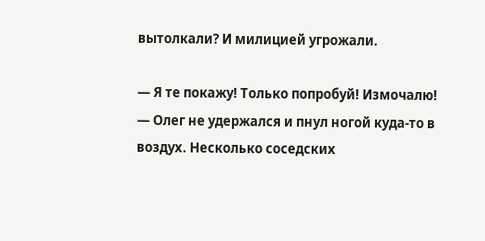вытолкали? И милицией угрожали.

— Я те покажу! Только попробуй! Измочалю! — Олег не удержался и пнул ногой куда-то в воздух. Несколько соседских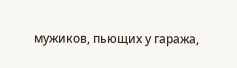мужиков, пьющих у гаража,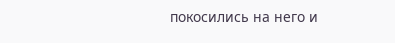покосились на него и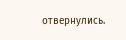отвернулись.